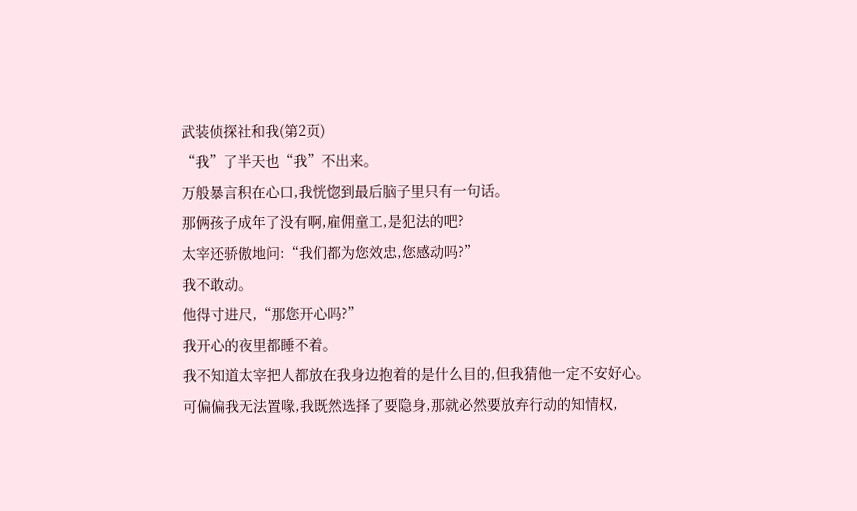武装侦探社和我(第2页)
“我”了半天也“我”不出来。
万般暴言积在心口,我恍惚到最后脑子里只有一句话。
那俩孩子成年了没有啊,雇佣童工,是犯法的吧?
太宰还骄傲地问:“我们都为您效忠,您感动吗?”
我不敢动。
他得寸进尺,“那您开心吗?”
我开心的夜里都睡不着。
我不知道太宰把人都放在我身边抱着的是什么目的,但我猜他一定不安好心。
可偏偏我无法置喙,我既然选择了要隐身,那就必然要放弃行动的知情权,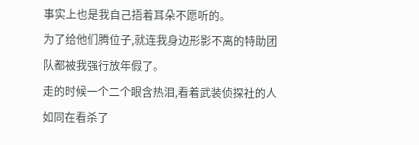事实上也是我自己捂着耳朵不愿听的。
为了给他们腾位子,就连我身边形影不离的特助团队都被我强行放年假了。
走的时候一个二个眼含热泪,看着武装侦探社的人如同在看杀了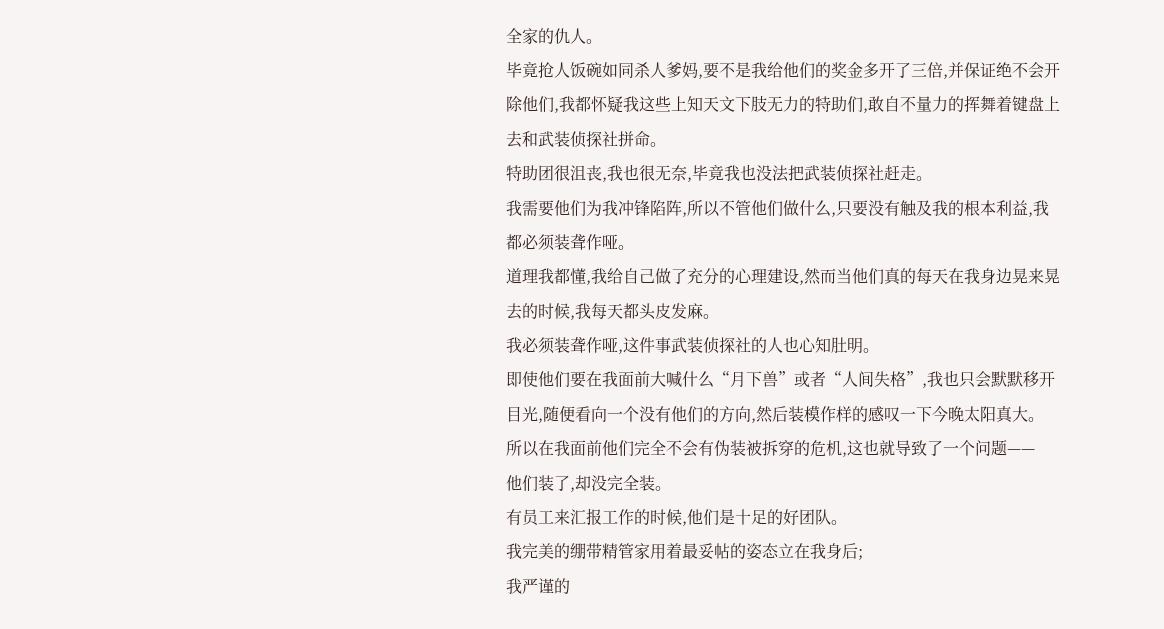全家的仇人。
毕竟抢人饭碗如同杀人爹妈,要不是我给他们的奖金多开了三倍,并保证绝不会开除他们,我都怀疑我这些上知天文下肢无力的特助们,敢自不量力的挥舞着键盘上去和武装侦探社拼命。
特助团很沮丧,我也很无奈,毕竟我也没法把武装侦探社赶走。
我需要他们为我冲锋陷阵,所以不管他们做什么,只要没有触及我的根本利益,我都必须装聋作哑。
道理我都懂,我给自己做了充分的心理建设,然而当他们真的每天在我身边晃来晃去的时候,我每天都头皮发麻。
我必须装聋作哑,这件事武装侦探社的人也心知肚明。
即使他们要在我面前大喊什么“月下兽”或者“人间失格”,我也只会默默移开目光,随便看向一个没有他们的方向,然后装模作样的感叹一下今晚太阳真大。
所以在我面前他们完全不会有伪装被拆穿的危机,这也就导致了一个问题——
他们装了,却没完全装。
有员工来汇报工作的时候,他们是十足的好团队。
我完美的绷带精管家用着最妥帖的姿态立在我身后;
我严谨的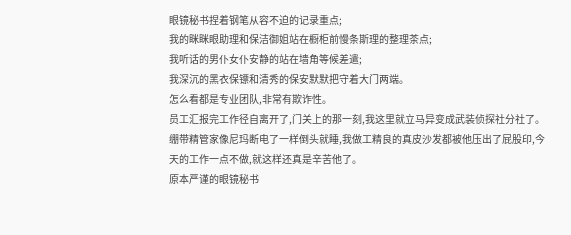眼镜秘书捏着钢笔从容不迫的记录重点;
我的眯眯眼助理和保洁御姐站在橱柜前慢条斯理的整理茶点;
我听话的男仆女仆安静的站在墙角等候差遣;
我深沉的黑衣保镖和清秀的保安默默把守着大门两端。
怎么看都是专业团队,非常有欺诈性。
员工汇报完工作径自离开了,门关上的那一刻,我这里就立马异变成武装侦探社分社了。
绷带精管家像尼玛断电了一样倒头就睡,我做工精良的真皮沙发都被他压出了屁股印,今天的工作一点不做,就这样还真是辛苦他了。
原本严谨的眼镜秘书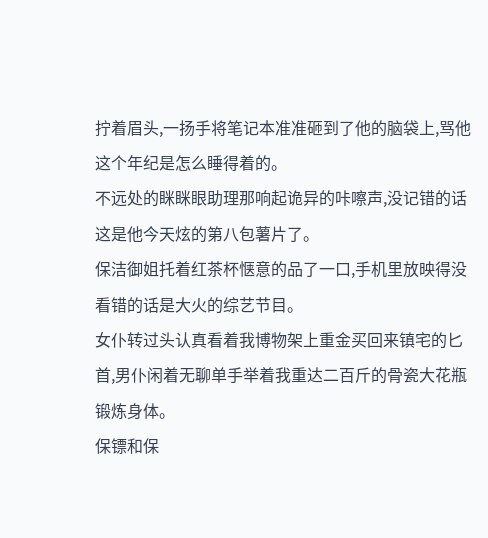拧着眉头,一扬手将笔记本准准砸到了他的脑袋上,骂他这个年纪是怎么睡得着的。
不远处的眯眯眼助理那响起诡异的咔嚓声,没记错的话这是他今天炫的第八包薯片了。
保洁御姐托着红茶杯惬意的品了一口,手机里放映得没看错的话是大火的综艺节目。
女仆转过头认真看着我博物架上重金买回来镇宅的匕首,男仆闲着无聊单手举着我重达二百斤的骨瓷大花瓶锻炼身体。
保镖和保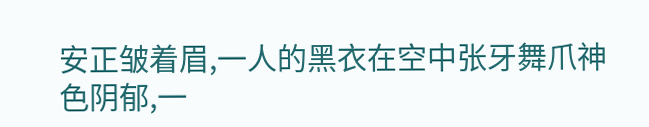安正皱着眉,一人的黑衣在空中张牙舞爪神色阴郁,一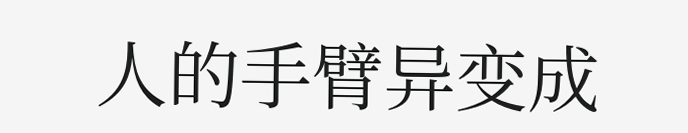人的手臂异变成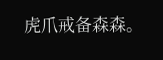虎爪戒备森森。